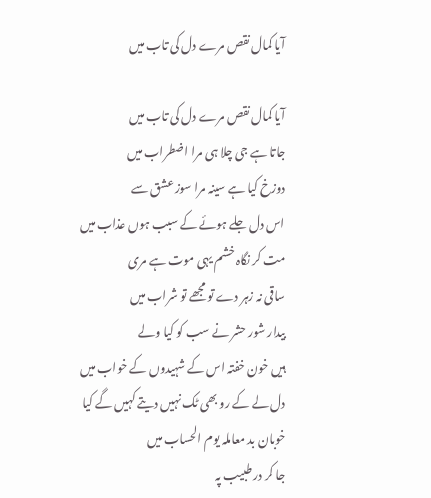آیا کمال نقص مرے دل کی تاب میں

آیا کمال نقص مرے دل کی تاب میں
جاتا ہے جی چلا ہی مرا اضطراب میں
دوزخ کیا ہے سینہ مرا سوز عشق سے
اس دل جلے ہوئے کے سبب ہوں عذاب میں
مت کر نگاہ خشم یہی موت ہے مری
ساقی نہ زہر دے تو مجھے تو شراب میں
بیدار شور حشر نے سب کو کیا ولے
ہیں خون خفتہ اس کے شہیدوں کے خواب میں
دل لے کے رو بھی ٹک نہیں دیتے کہیں گے کیا
خوبان بد معاملہ یوم الحساب میں
جا کر در طبیب پہ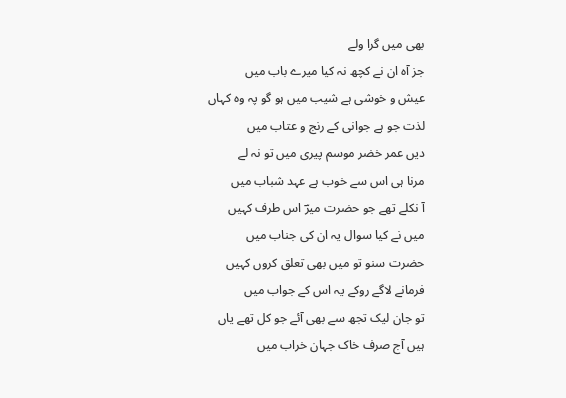بھی میں گرا ولے
جز آہ ان نے کچھ نہ کیا میرے باب میں
عیش و خوشی ہے شیب میں ہو گو پہ وہ کہاں
لذت جو ہے جوانی کے رنج و عتاب میں
دیں عمر خضر موسم پیری میں تو نہ لے
مرنا ہی اس سے خوب ہے عہد شباب میں
آ نکلے تھے جو حضرت میرؔ اس طرف کہیں
میں نے کیا سوال یہ ان کی جناب میں
حضرت سنو تو میں بھی تعلق کروں کہیں
فرمانے لاگے روکے یہ اس کے جواب میں
تو جان لیک تجھ سے بھی آئے جو کل تھے یاں
ہیں آج صرف خاک جہان خراب میں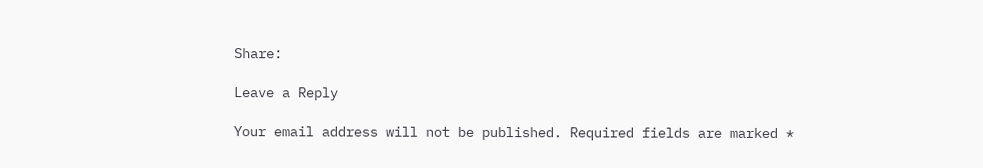Share:

Leave a Reply

Your email address will not be published. Required fields are marked *